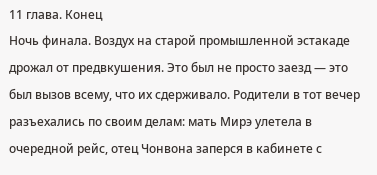11 глава. Конец
Ночь финала. Воздух на старой промышленной эстакаде дрожал от предвкушения. Это был не просто заезд — это был вызов всему, что их сдерживало. Родители в тот вечер разъехались по своим делам: мать Мирэ улетела в очередной рейс, отец Чонвона заперся в кабинете с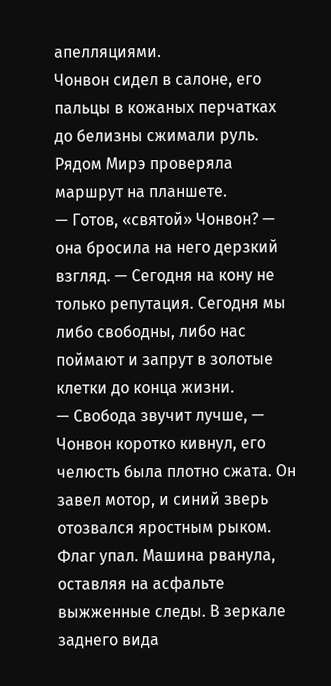апелляциями.
Чонвон сидел в салоне, его пальцы в кожаных перчатках до белизны сжимали руль. Рядом Мирэ проверяла маршрут на планшете.
— Готов, «святой» Чонвон? — она бросила на него дерзкий взгляд. — Сегодня на кону не только репутация. Сегодня мы либо свободны, либо нас поймают и запрут в золотые клетки до конца жизни.
— Свобода звучит лучше, — Чонвон коротко кивнул, его челюсть была плотно сжата. Он завел мотор, и синий зверь отозвался яростным рыком.
Флаг упал. Машина рванула, оставляя на асфальте выжженные следы. В зеркале заднего вида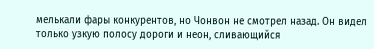мелькали фары конкурентов, но Чонвон не смотрел назад. Он видел только узкую полосу дороги и неон, сливающийся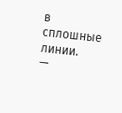в сплошные линии.
—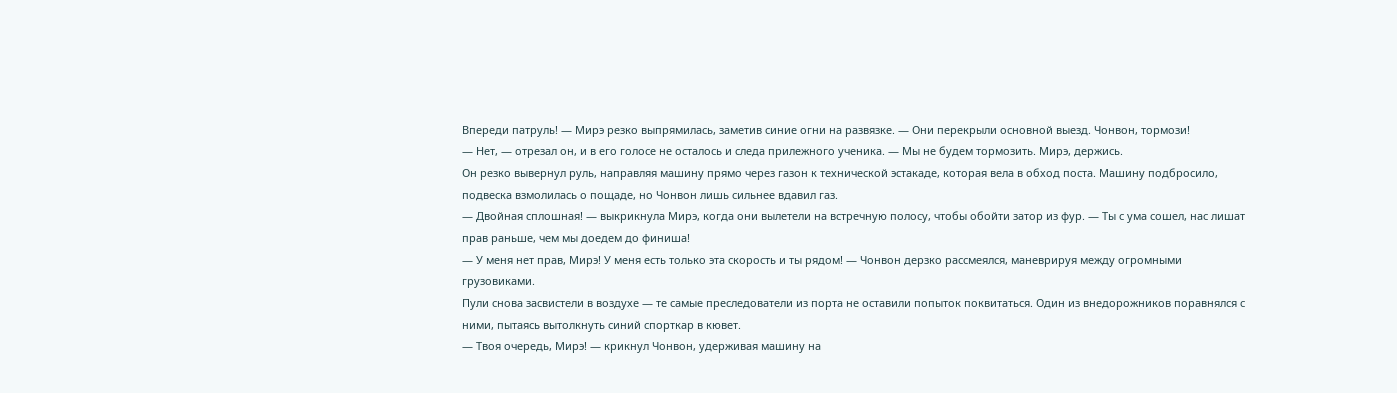Впереди патруль! — Мирэ резко выпрямилась, заметив синие огни на развязке. — Они перекрыли основной выезд. Чонвон, тормози!
— Нет, — отрезал он, и в его голосе не осталось и следа прилежного ученика. — Мы не будем тормозить. Мирэ, держись.
Он резко вывернул руль, направляя машину прямо через газон к технической эстакаде, которая вела в обход поста. Машину подбросило, подвеска взмолилась о пощаде, но Чонвон лишь сильнее вдавил газ.
— Двойная сплошная! — выкрикнула Мирэ, когда они вылетели на встречную полосу, чтобы обойти затор из фур. — Ты с ума сошел, нас лишат прав раньше, чем мы доедем до финиша!
— У меня нет прав, Мирэ! У меня есть только эта скорость и ты рядом! — Чонвон дерзко рассмеялся, маневрируя между огромными грузовиками.
Пули снова засвистели в воздухе — те самые преследователи из порта не оставили попыток поквитаться. Один из внедорожников поравнялся с ними, пытаясь вытолкнуть синий спорткар в кювет.
— Твоя очередь, Мирэ! — крикнул Чонвон, удерживая машину на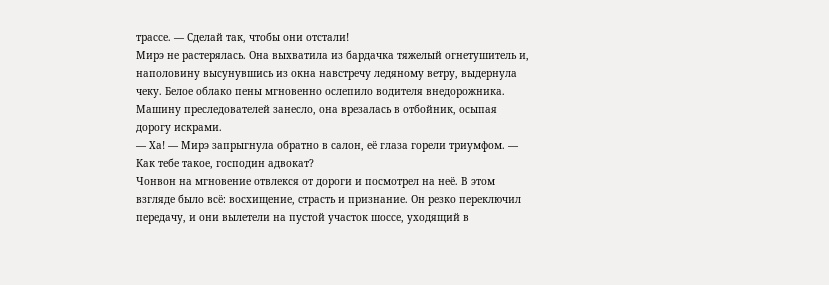трассе. — Сделай так, чтобы они отстали!
Мирэ не растерялась. Она выхватила из бардачка тяжелый огнетушитель и, наполовину высунувшись из окна навстречу ледяному ветру, выдернула чеку. Белое облако пены мгновенно ослепило водителя внедорожника. Машину преследователей занесло, она врезалась в отбойник, осыпая дорогу искрами.
— Ха! — Мирэ запрыгнула обратно в салон, её глаза горели триумфом. — Как тебе такое, господин адвокат?
Чонвон на мгновение отвлекся от дороги и посмотрел на неё. В этом взгляде было всё: восхищение, страсть и признание. Он резко переключил передачу, и они вылетели на пустой участок шоссе, уходящий в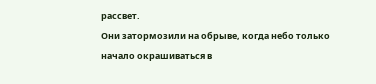рассвет.
Они затормозили на обрыве, когда небо только начало окрашиваться в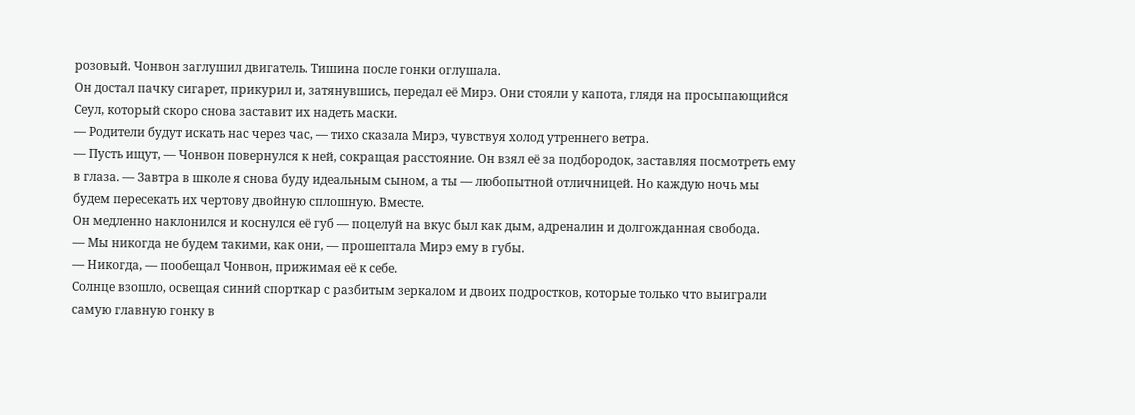розовый. Чонвон заглушил двигатель. Тишина после гонки оглушала.
Он достал пачку сигарет, прикурил и, затянувшись, передал её Мирэ. Они стояли у капота, глядя на просыпающийся Сеул, который скоро снова заставит их надеть маски.
— Родители будут искать нас через час, — тихо сказала Мирэ, чувствуя холод утреннего ветра.
— Пусть ищут, — Чонвон повернулся к ней, сокращая расстояние. Он взял её за подбородок, заставляя посмотреть ему в глаза. — Завтра в школе я снова буду идеальным сыном, а ты — любопытной отличницей. Но каждую ночь мы будем пересекать их чертову двойную сплошную. Вместе.
Он медленно наклонился и коснулся её губ — поцелуй на вкус был как дым, адреналин и долгожданная свобода.
— Мы никогда не будем такими, как они, — прошептала Мирэ ему в губы.
— Никогда, — пообещал Чонвон, прижимая её к себе.
Солнце взошло, освещая синий спорткар с разбитым зеркалом и двоих подростков, которые только что выиграли самую главную гонку в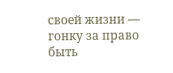своей жизни — гонку за право быть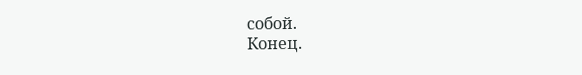собой.
Конец.